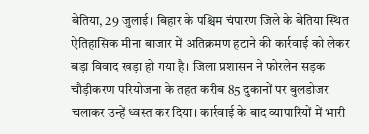बेतिया, 29 जुलाई। बिहार के पश्चिम चंपारण जिले के बेतिया स्थित ऐतिहासिक मीना बाजार में अतिक्रमण हटाने की कार्रवाई को लेकर बड़ा विवाद खड़ा हो गया है। जिला प्रशासन ने फोरलेन सड़क चौड़ीकरण परियोजना के तहत करीब 85 दुकानों पर बुलडोजर चलाकर उन्हें ध्वस्त कर दिया। कार्रवाई के बाद व्यापारियों में भारी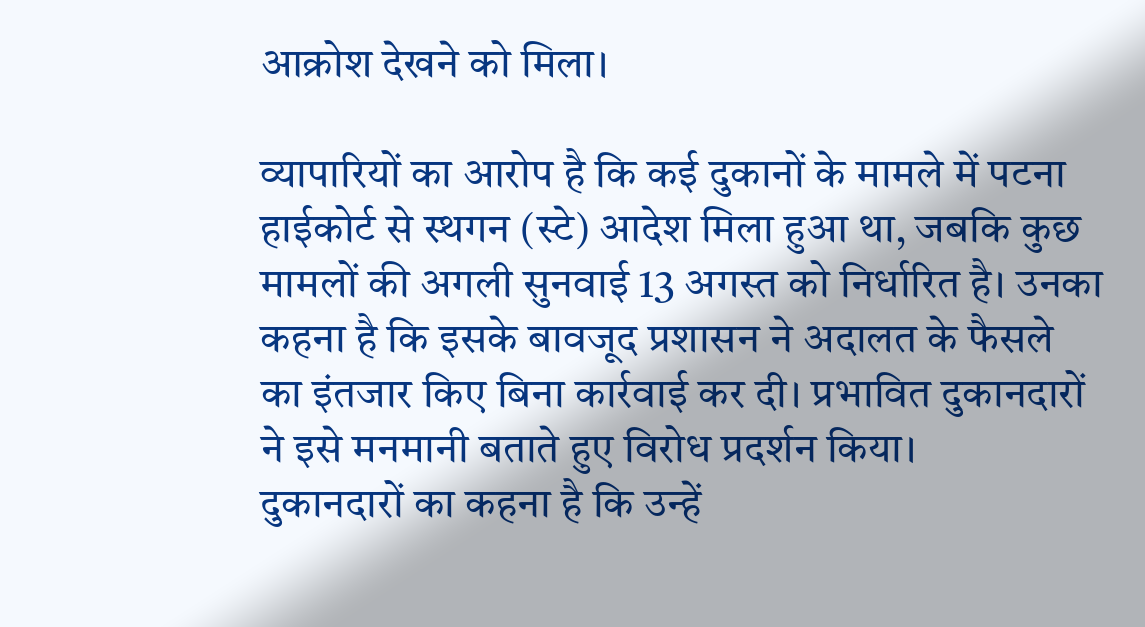आक्रोश देखने को मिला।

व्यापारियों का आरोप है कि कई दुकानों के मामले में पटना हाईकोर्ट से स्थगन (स्टे) आदेश मिला हुआ था, जबकि कुछ मामलों की अगली सुनवाई 13 अगस्त को निर्धारित है। उनका कहना है कि इसके बावजूद प्रशासन ने अदालत के फैसले का इंतजार किए बिना कार्रवाई कर दी। प्रभावित दुकानदारों ने इसे मनमानी बताते हुए विरोध प्रदर्शन किया।
दुकानदारों का कहना है कि उन्हें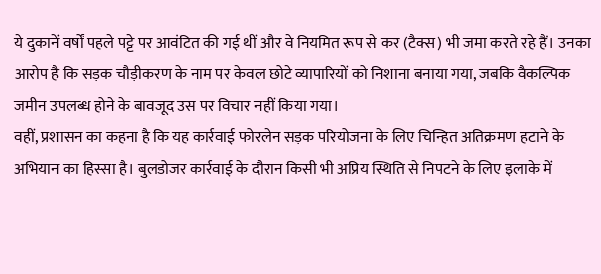ये दुकानें वर्षों पहले पट्टे पर आवंटित की गई थीं और वे नियमित रूप से कर (टैक्स) भी जमा करते रहे हैं। उनका आरोप है कि सड़क चौड़ीकरण के नाम पर केवल छोटे व्यापारियों को निशाना बनाया गया, जबकि वैकल्पिक जमीन उपलब्ध होने के बावजूद उस पर विचार नहीं किया गया।
वहीं, प्रशासन का कहना है कि यह कार्रवाई फोरलेन सड़क परियोजना के लिए चिन्हित अतिक्रमण हटाने के अभियान का हिस्सा है। बुलडोजर कार्रवाई के दौरान किसी भी अप्रिय स्थिति से निपटने के लिए इलाके में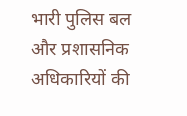भारी पुलिस बल और प्रशासनिक अधिकारियों की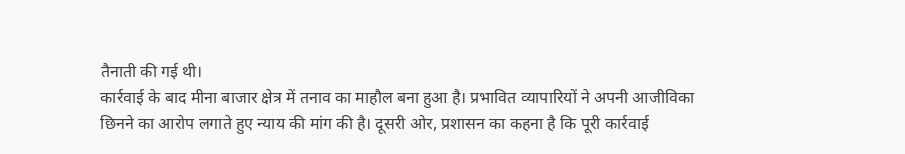तैनाती की गई थी।
कार्रवाई के बाद मीना बाजार क्षेत्र में तनाव का माहौल बना हुआ है। प्रभावित व्यापारियों ने अपनी आजीविका छिनने का आरोप लगाते हुए न्याय की मांग की है। दूसरी ओर, प्रशासन का कहना है कि पूरी कार्रवाई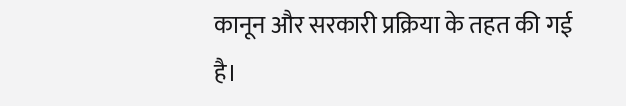कानून और सरकारी प्रक्रिया के तहत की गई है।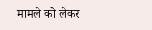मामले को लेकर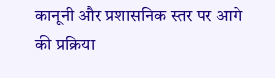कानूनी और प्रशासनिक स्तर पर आगे की प्रक्रिया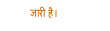जारी है।